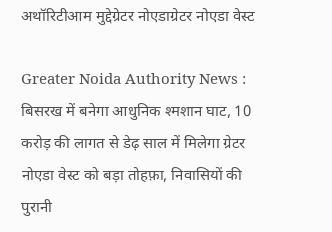अथॉरिटीआम मुद्देग्रेटर नोएडाग्रेटर नोएडा वेस्ट

Greater Noida Authority News : बिसरख में बनेगा आधुनिक श्मशान घाट, 10 करोड़ की लागत से डेढ़ साल में मिलेगा ग्रेटर नोएडा वेस्ट को बड़ा तोहफ़ा, निवासियों की पुरानी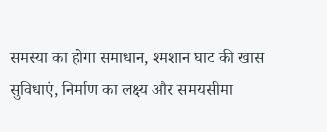समस्या का होगा समाधान, श्मशान घाट की खास सुविधाएं, निर्माण का लक्ष्य और समयसीमा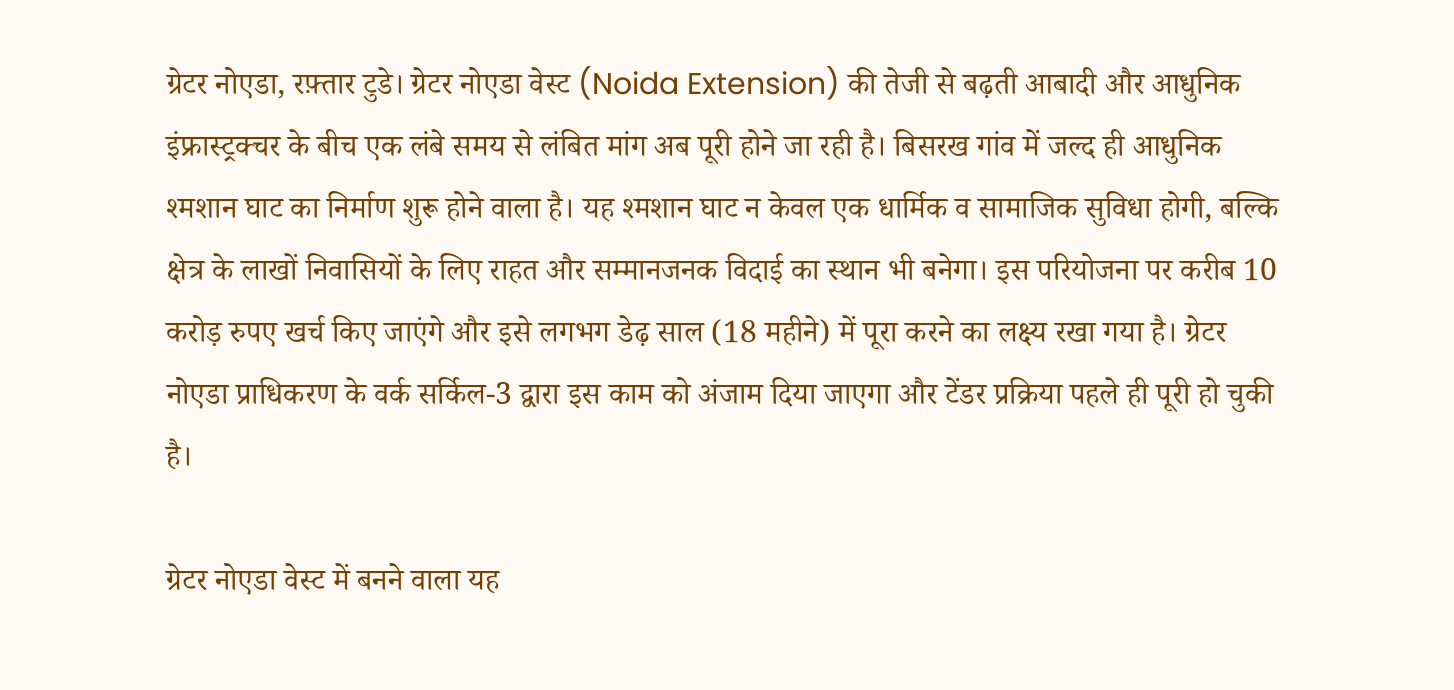ग्रेटर नोएडा, रफ़्तार टुडे। ग्रेटर नोएडा वेस्ट (Noida Extension) की तेजी से बढ़ती आबादी और आधुनिक इंफ्रास्ट्रक्चर के बीच एक लंबे समय से लंबित मांग अब पूरी होने जा रही है। बिसरख गांव में जल्द ही आधुनिक श्मशान घाट का निर्माण शुरू होने वाला है। यह श्मशान घाट न केवल एक धार्मिक व सामाजिक सुविधा होगी, बल्कि क्षेत्र के लाखों निवासियों के लिए राहत और सम्मानजनक विदाई का स्थान भी बनेगा। इस परियोजना पर करीब 10 करोड़ रुपए खर्च किए जाएंगे और इसे लगभग डेढ़ साल (18 महीने) में पूरा करने का लक्ष्य रखा गया है। ग्रेटर नोएडा प्राधिकरण के वर्क सर्किल-3 द्वारा इस काम को अंजाम दिया जाएगा और टेंडर प्रक्रिया पहले ही पूरी हो चुकी है।

ग्रेटर नोएडा वेस्ट में बनने वाला यह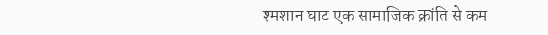श्मशान घाट एक सामाजिक क्रांति से कम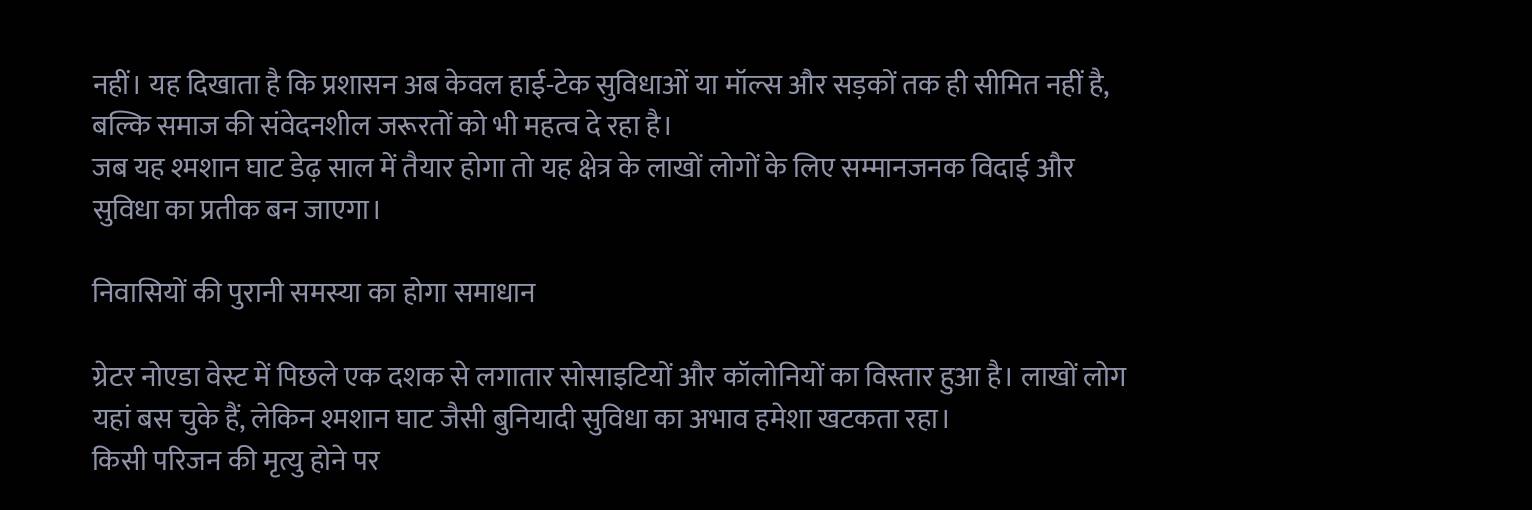नहीं। यह दिखाता है कि प्रशासन अब केवल हाई-टेक सुविधाओं या मॉल्स और सड़कों तक ही सीमित नहीं है, बल्कि समाज की संवेदनशील जरूरतों को भी महत्व दे रहा है।
जब यह श्मशान घाट डेढ़ साल में तैयार होगा तो यह क्षेत्र के लाखों लोगों के लिए सम्मानजनक विदाई और सुविधा का प्रतीक बन जाएगा।

निवासियों की पुरानी समस्या का होगा समाधान

ग्रेटर नोएडा वेस्ट में पिछले एक दशक से लगातार सोसाइटियों और कॉलोनियों का विस्तार हुआ है। लाखों लोग यहां बस चुके हैं, लेकिन श्मशान घाट जैसी बुनियादी सुविधा का अभाव हमेशा खटकता रहा।
किसी परिजन की मृत्यु होने पर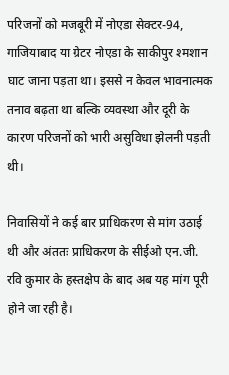परिजनों को मजबूरी में नोएडा सेक्टर-94, गाजियाबाद या ग्रेटर नोएडा के साकीपुर श्मशान घाट जाना पड़ता था। इससे न केवल भावनात्मक तनाव बढ़ता था बल्कि व्यवस्था और दूरी के कारण परिजनों को भारी असुविधा झेलनी पड़ती थी।

निवासियों ने कई बार प्राधिकरण से मांग उठाई थी और अंततः प्राधिकरण के सीईओ एन.जी. रवि कुमार के हस्तक्षेप के बाद अब यह मांग पूरी होने जा रही है।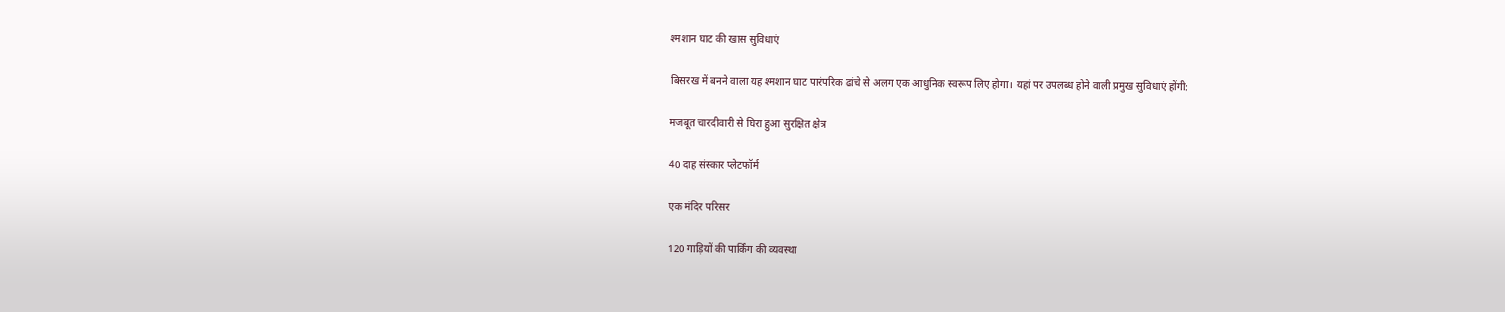श्मशान घाट की खास सुविधाएं

बिसरख में बनने वाला यह श्मशान घाट पारंपरिक ढांचे से अलग एक आधुनिक स्वरूप लिए होगा। यहां पर उपलब्ध होने वाली प्रमुख सुविधाएं होंगी:

मजबूत चारदीवारी से घिरा हुआ सुरक्षित क्षेत्र

40 दाह संस्कार प्लेटफॉर्म

एक मंदिर परिसर

120 गाड़ियों की पार्किंग की व्यवस्था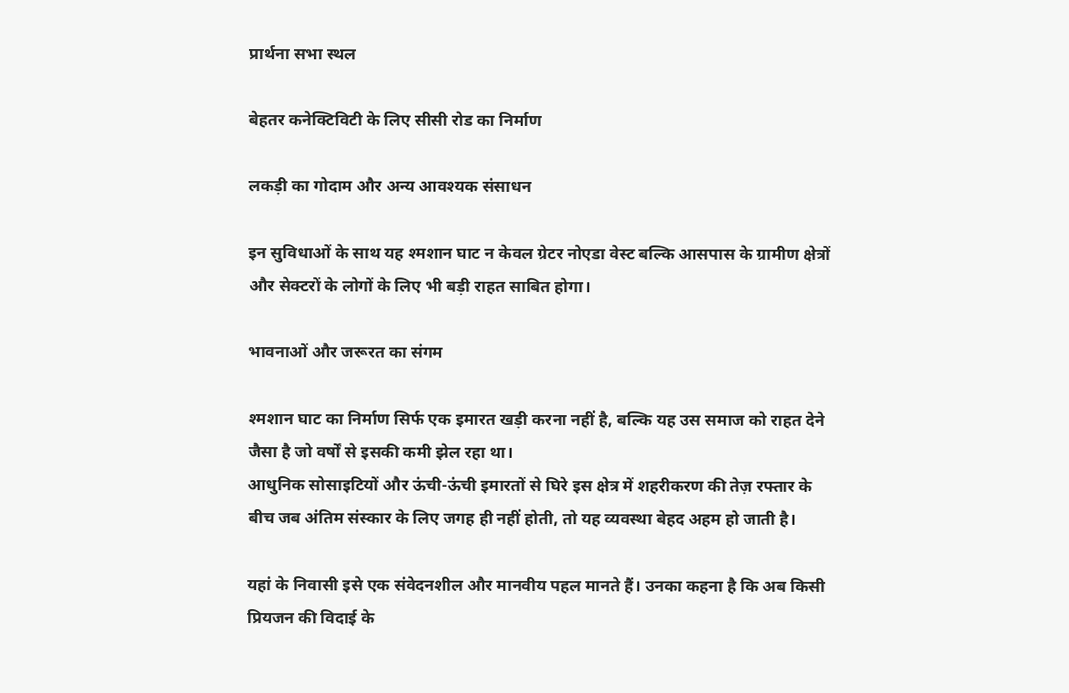प्रार्थना सभा स्थल

बेहतर कनेक्टिविटी के लिए सीसी रोड का निर्माण

लकड़ी का गोदाम और अन्य आवश्यक संसाधन

इन सुविधाओं के साथ यह श्मशान घाट न केवल ग्रेटर नोएडा वेस्ट बल्कि आसपास के ग्रामीण क्षेत्रों और सेक्टरों के लोगों के लिए भी बड़ी राहत साबित होगा।

भावनाओं और जरूरत का संगम

श्मशान घाट का निर्माण सिर्फ एक इमारत खड़ी करना नहीं है, बल्कि यह उस समाज को राहत देने जैसा है जो वर्षों से इसकी कमी झेल रहा था।
आधुनिक सोसाइटियों और ऊंची-ऊंची इमारतों से घिरे इस क्षेत्र में शहरीकरण की तेज़ रफ्तार के बीच जब अंतिम संस्कार के लिए जगह ही नहीं होती, तो यह व्यवस्था बेहद अहम हो जाती है।

यहां के निवासी इसे एक संवेदनशील और मानवीय पहल मानते हैं। उनका कहना है कि अब किसी प्रियजन की विदाई के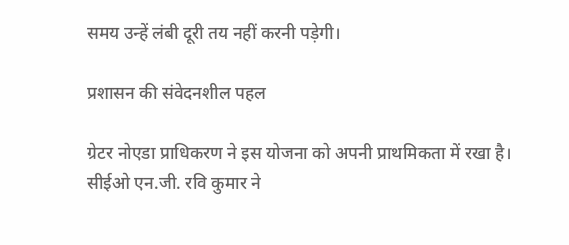समय उन्हें लंबी दूरी तय नहीं करनी पड़ेगी।

प्रशासन की संवेदनशील पहल

ग्रेटर नोएडा प्राधिकरण ने इस योजना को अपनी प्राथमिकता में रखा है। सीईओ एन.जी. रवि कुमार ने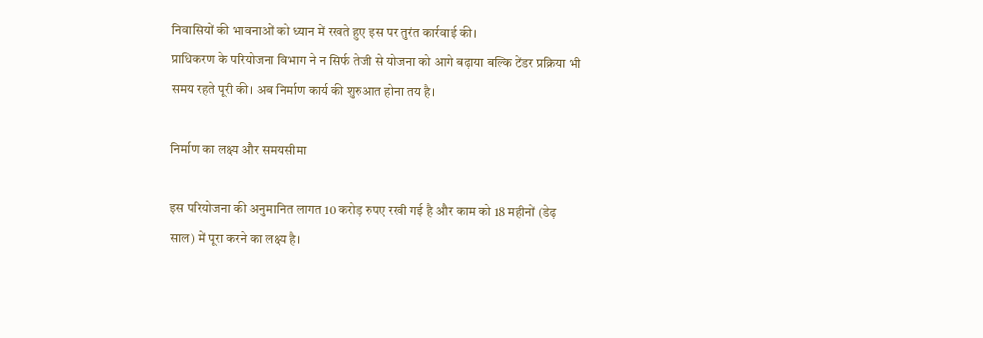निवासियों की भावनाओं को ध्यान में रखते हुए इस पर तुरंत कार्रवाई की।
प्राधिकरण के परियोजना विभाग ने न सिर्फ तेजी से योजना को आगे बढ़ाया बल्कि टेंडर प्रक्रिया भी समय रहते पूरी की। अब निर्माण कार्य की शुरुआत होना तय है।

निर्माण का लक्ष्य और समयसीमा

इस परियोजना की अनुमानित लागत 10 करोड़ रुपए रखी गई है और काम को 18 महीनों (डेढ़ साल) में पूरा करने का लक्ष्य है।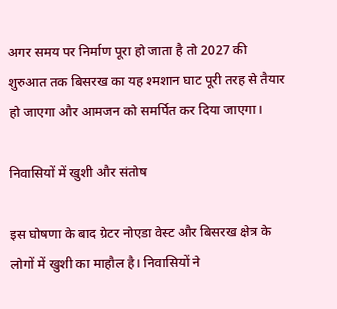अगर समय पर निर्माण पूरा हो जाता है तो 2027 की शुरुआत तक बिसरख का यह श्मशान घाट पूरी तरह से तैयार हो जाएगा और आमजन को समर्पित कर दिया जाएगा।

निवासियों में खुशी और संतोष

इस घोषणा के बाद ग्रेटर नोएडा वेस्ट और बिसरख क्षेत्र के लोगों में खुशी का माहौल है। निवासियों ने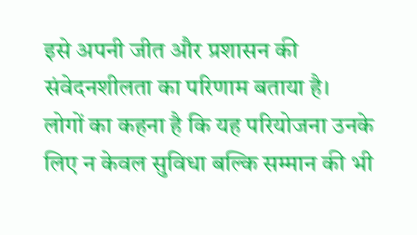इसे अपनी जीत और प्रशासन की संवेदनशीलता का परिणाम बताया है।
लोगों का कहना है कि यह परियोजना उनके लिए न केवल सुविधा बल्कि सम्मान की भी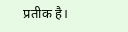प्रतीक है।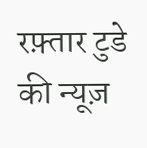रफ़्तार टुडे की न्यूज़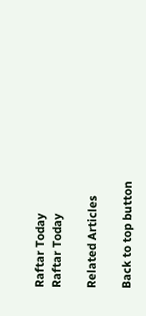Raftar Today
Raftar Today

Related Articles

Back to top button